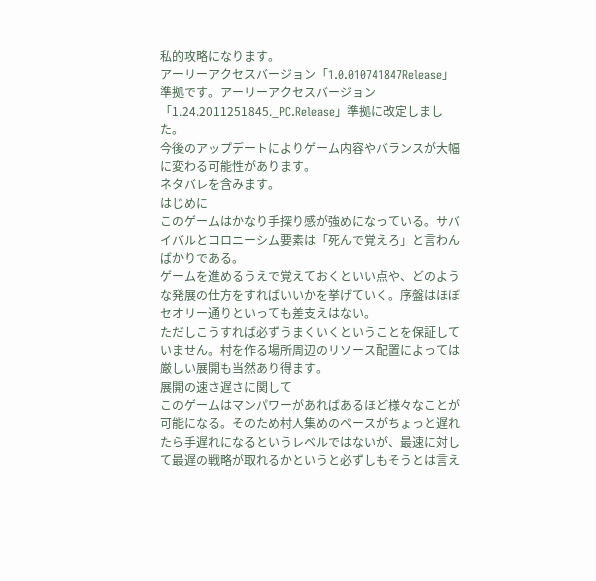私的攻略になります。
アーリーアクセスバージョン「1.0.010741847Release」準拠です。アーリーアクセスバージョン「1.24.2011251845._PC.Release」準拠に改定しました。
今後のアップデートによりゲーム内容やバランスが大幅に変わる可能性があります。
ネタバレを含みます。
はじめに
このゲームはかなり手探り感が強めになっている。サバイバルとコロニーシム要素は「死んで覚えろ」と言わんばかりである。
ゲームを進めるうえで覚えておくといい点や、どのような発展の仕方をすればいいかを挙げていく。序盤はほぼセオリー通りといっても差支えはない。
ただしこうすれば必ずうまくいくということを保証していません。村を作る場所周辺のリソース配置によっては厳しい展開も当然あり得ます。
展開の速さ遅さに関して
このゲームはマンパワーがあればあるほど様々なことが可能になる。そのため村人集めのペースがちょっと遅れたら手遅れになるというレベルではないが、最速に対して最遅の戦略が取れるかというと必ずしもそうとは言え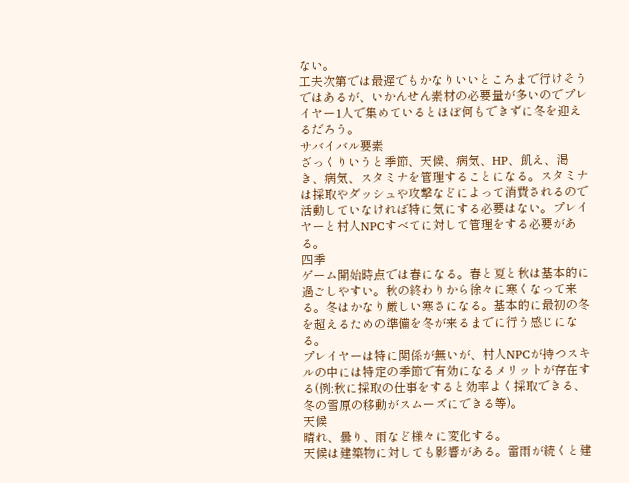ない。
工夫次第では最遅でもかなりいいところまで行けそうではあるが、いかんせん素材の必要量が多いのでプレイヤー1人で集めているとほぼ何もできずに冬を迎えるだろう。
サバイバル要素
ざっくりいうと季節、天候、病気、HP、飢え、渇き、病気、スタミナを管理することになる。スタミナは採取やダッシュや攻撃などによって消費されるので活動していなければ特に気にする必要はない。プレイヤーと村人NPCすべてに対して管理をする必要がある。
四季
ゲーム開始時点では春になる。春と夏と秋は基本的に過ごしやすい。秋の終わりから徐々に寒くなって来る。冬はかなり厳しい寒さになる。基本的に最初の冬を超えるための準備を冬が来るまでに行う感じになる。
プレイヤーは特に関係が無いが、村人NPCが持つスキルの中には特定の季節で有効になるメリットが存在する(例:秋に採取の仕事をすると効率よく採取できる、冬の雪原の移動がスムーズにできる等)。
天候
晴れ、曇り、雨など様々に変化する。
天候は建築物に対しても影響がある。雷雨が続くと建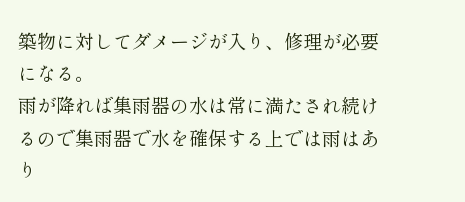築物に対してダメージが入り、修理が必要になる。
雨が降れば集雨器の水は常に満たされ続けるので集雨器で水を確保する上では雨はあり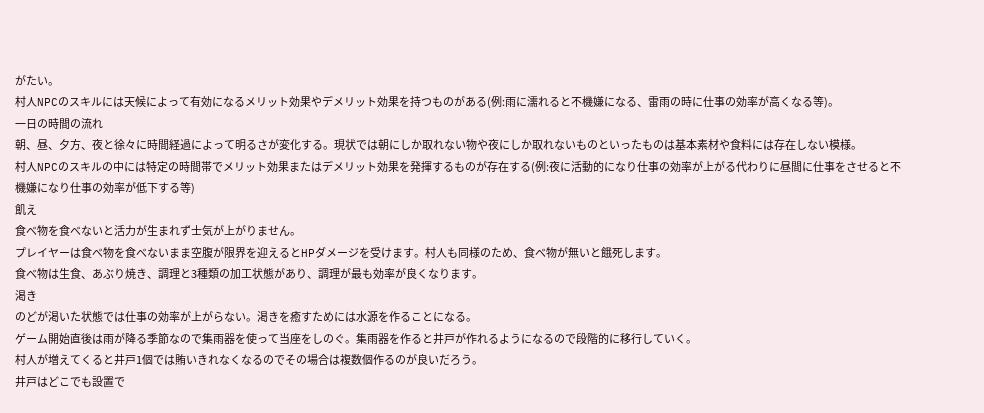がたい。
村人NPCのスキルには天候によって有効になるメリット効果やデメリット効果を持つものがある(例:雨に濡れると不機嫌になる、雷雨の時に仕事の効率が高くなる等)。
一日の時間の流れ
朝、昼、夕方、夜と徐々に時間経過によって明るさが変化する。現状では朝にしか取れない物や夜にしか取れないものといったものは基本素材や食料には存在しない模様。
村人NPCのスキルの中には特定の時間帯でメリット効果またはデメリット効果を発揮するものが存在する(例:夜に活動的になり仕事の効率が上がる代わりに昼間に仕事をさせると不機嫌になり仕事の効率が低下する等)
飢え
食べ物を食べないと活力が生まれず士気が上がりません。
プレイヤーは食べ物を食べないまま空腹が限界を迎えるとHPダメージを受けます。村人も同様のため、食べ物が無いと餓死します。
食べ物は生食、あぶり焼き、調理と3種類の加工状態があり、調理が最も効率が良くなります。
渇き
のどが渇いた状態では仕事の効率が上がらない。渇きを癒すためには水源を作ることになる。
ゲーム開始直後は雨が降る季節なので集雨器を使って当座をしのぐ。集雨器を作ると井戸が作れるようになるので段階的に移行していく。
村人が増えてくると井戸1個では賄いきれなくなるのでその場合は複数個作るのが良いだろう。
井戸はどこでも設置で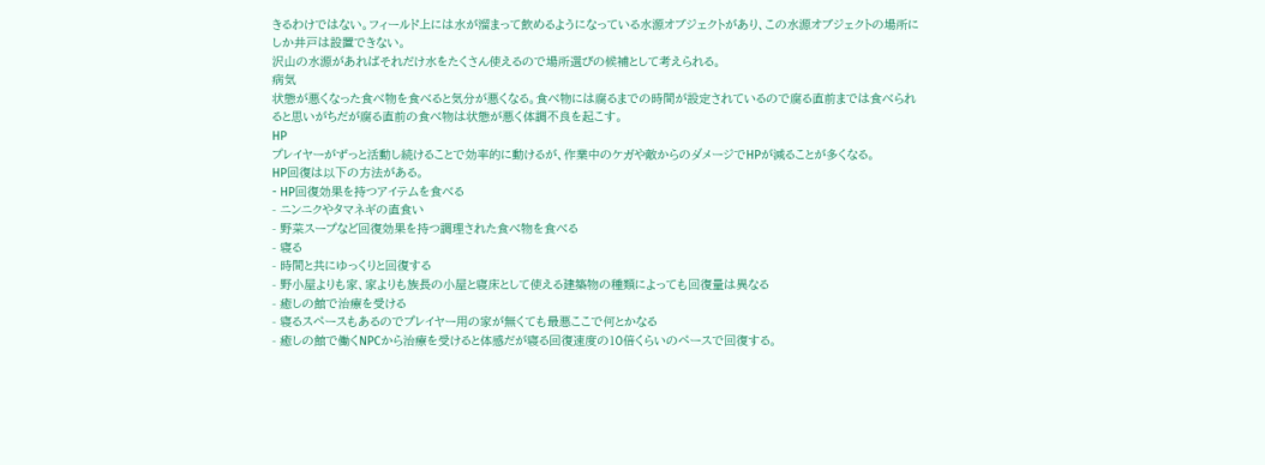きるわけではない。フィールド上には水が溜まって飲めるようになっている水源オブジェクトがあり、この水源オブジェクトの場所にしか井戸は設置できない。
沢山の水源があればそれだけ水をたくさん使えるので場所選びの候補として考えられる。
病気
状態が悪くなった食べ物を食べると気分が悪くなる。食べ物には腐るまでの時間が設定されているので腐る直前までは食べられると思いがちだが腐る直前の食べ物は状態が悪く体調不良を起こす。
HP
プレイヤーがずっと活動し続けることで効率的に動けるが、作業中のケガや敵からのダメージでHPが減ることが多くなる。
HP回復は以下の方法がある。
- HP回復効果を持つアイテムを食べる
- ニンニクやタマネギの直食い
- 野菜スープなど回復効果を持つ調理された食べ物を食べる
- 寝る
- 時間と共にゆっくりと回復する
- 野小屋よりも家、家よりも族長の小屋と寝床として使える建築物の種類によっても回復量は異なる
- 癒しの館で治療を受ける
- 寝るスペースもあるのでプレイヤー用の家が無くても最悪ここで何とかなる
- 癒しの館で働くNPCから治療を受けると体感だが寝る回復速度の10倍くらいのペースで回復する。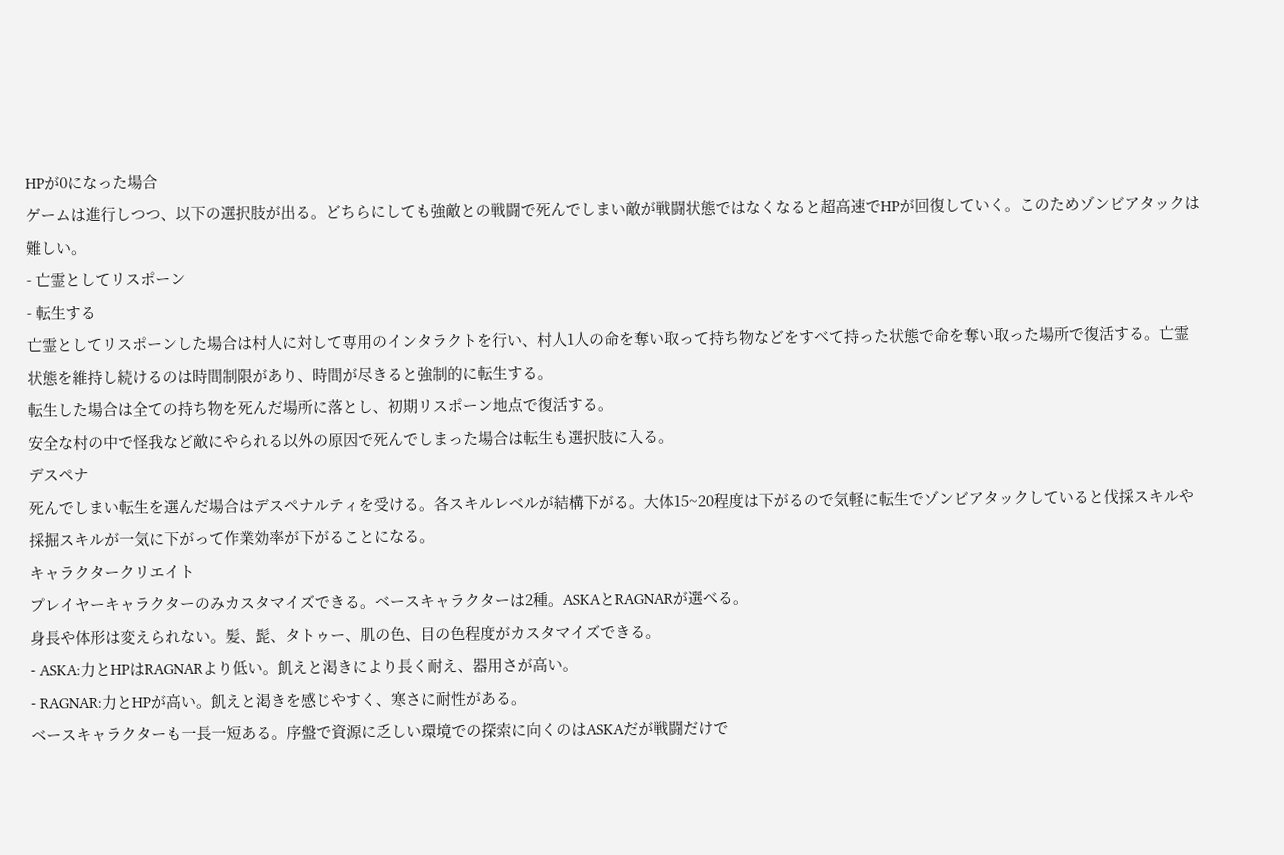HPが0になった場合
ゲームは進行しつつ、以下の選択肢が出る。どちらにしても強敵との戦闘で死んでしまい敵が戦闘状態ではなくなると超高速でHPが回復していく。このためゾンビアタックは難しい。
- 亡霊としてリスポーン
- 転生する
亡霊としてリスポーンした場合は村人に対して専用のインタラクトを行い、村人1人の命を奪い取って持ち物などをすべて持った状態で命を奪い取った場所で復活する。亡霊状態を維持し続けるのは時間制限があり、時間が尽きると強制的に転生する。
転生した場合は全ての持ち物を死んだ場所に落とし、初期リスポーン地点で復活する。
安全な村の中で怪我など敵にやられる以外の原因で死んでしまった場合は転生も選択肢に入る。
デスペナ
死んでしまい転生を選んだ場合はデスペナルティを受ける。各スキルレベルが結構下がる。大体15~20程度は下がるので気軽に転生でゾンビアタックしていると伐採スキルや採掘スキルが一気に下がって作業効率が下がることになる。
キャラクタークリエイト
プレイヤーキャラクターのみカスタマイズできる。ベースキャラクターは2種。ASKAとRAGNARが選べる。
身長や体形は変えられない。髪、髭、タトゥー、肌の色、目の色程度がカスタマイズできる。
- ASKA:力とHPはRAGNARより低い。飢えと渇きにより長く耐え、器用さが高い。
- RAGNAR:力とHPが高い。飢えと渇きを感じやすく、寒さに耐性がある。
ベースキャラクターも一長一短ある。序盤で資源に乏しい環境での探索に向くのはASKAだが戦闘だけで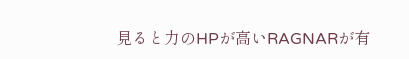見ると力のHPが高いRAGNARが有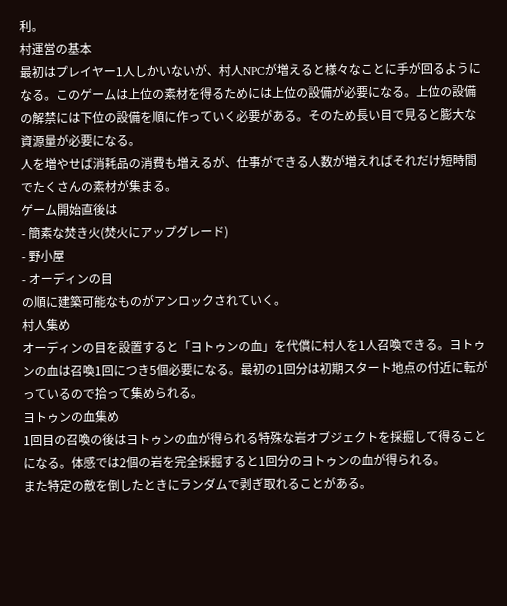利。
村運営の基本
最初はプレイヤー1人しかいないが、村人NPCが増えると様々なことに手が回るようになる。このゲームは上位の素材を得るためには上位の設備が必要になる。上位の設備の解禁には下位の設備を順に作っていく必要がある。そのため長い目で見ると膨大な資源量が必要になる。
人を増やせば消耗品の消費も増えるが、仕事ができる人数が増えればそれだけ短時間でたくさんの素材が集まる。
ゲーム開始直後は
- 簡素な焚き火(焚火にアップグレード)
- 野小屋
- オーディンの目
の順に建築可能なものがアンロックされていく。
村人集め
オーディンの目を設置すると「ヨトゥンの血」を代償に村人を1人召喚できる。ヨトゥンの血は召喚1回につき5個必要になる。最初の1回分は初期スタート地点の付近に転がっているので拾って集められる。
ヨトゥンの血集め
1回目の召喚の後はヨトゥンの血が得られる特殊な岩オブジェクトを採掘して得ることになる。体感では2個の岩を完全採掘すると1回分のヨトゥンの血が得られる。
また特定の敵を倒したときにランダムで剥ぎ取れることがある。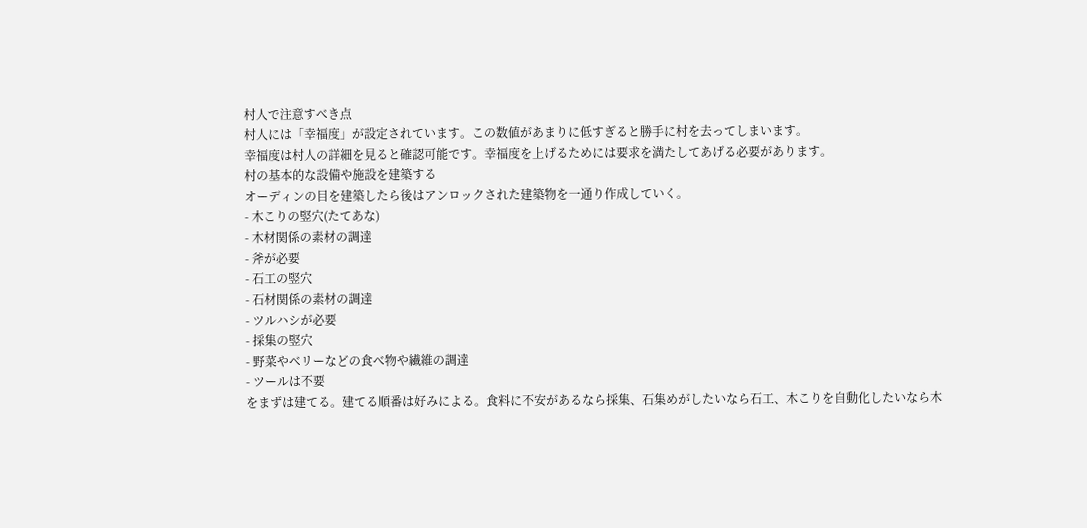村人で注意すべき点
村人には「幸福度」が設定されています。この数値があまりに低すぎると勝手に村を去ってしまいます。
幸福度は村人の詳細を見ると確認可能です。幸福度を上げるためには要求を満たしてあげる必要があります。
村の基本的な設備や施設を建築する
オーディンの目を建築したら後はアンロックされた建築物を一通り作成していく。
- 木こりの竪穴(たてあな)
- 木材関係の素材の調達
- 斧が必要
- 石工の竪穴
- 石材関係の素材の調達
- ツルハシが必要
- 採集の竪穴
- 野菜やベリーなどの食べ物や繊維の調達
- ツールは不要
をまずは建てる。建てる順番は好みによる。食料に不安があるなら採集、石集めがしたいなら石工、木こりを自動化したいなら木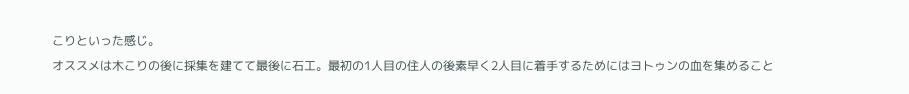こりといった感じ。
オススメは木こりの後に採集を建てて最後に石工。最初の1人目の住人の後素早く2人目に着手するためにはヨトゥンの血を集めること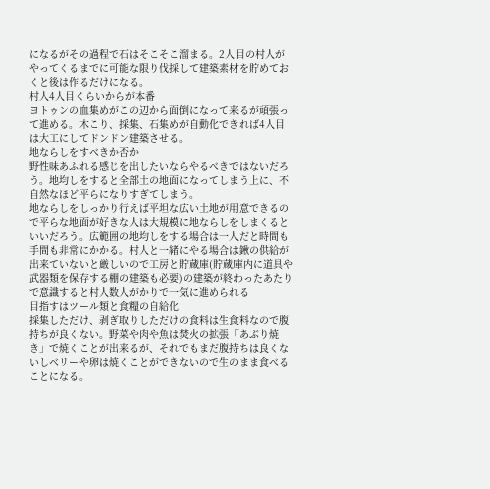になるがその過程で石はそこそこ溜まる。2人目の村人がやってくるまでに可能な限り伐採して建築素材を貯めておくと後は作るだけになる。
村人4人目くらいからが本番
ヨトゥンの血集めがこの辺から面倒になって来るが頑張って進める。木こり、採集、石集めが自動化できれば4人目は大工にしてドンドン建築させる。
地ならしをすべきか否か
野性味あふれる感じを出したいならやるべきではないだろう。地均しをすると全部土の地面になってしまう上に、不自然なほど平らになりすぎてしまう。
地ならしをしっかり行えば平坦な広い土地が用意できるので平らな地面が好きな人は大規模に地ならしをしまくるといいだろう。広範囲の地均しをする場合は一人だと時間も手間も非常にかかる。村人と一緒にやる場合は鍬の供給が出来ていないと厳しいので工房と貯蔵庫(貯蔵庫内に道具や武器類を保存する棚の建築も必要)の建築が終わったあたりで意識すると村人数人がかりで一気に進められる
目指すはツール類と食糧の自給化
採集しただけ、剥ぎ取りしただけの食料は生食料なので腹持ちが良くない。野菜や肉や魚は焚火の拡張「あぶり焼き」で焼くことが出来るが、それでもまだ腹持ちは良くないしベリーや卵は焼くことができないので生のまま食べることになる。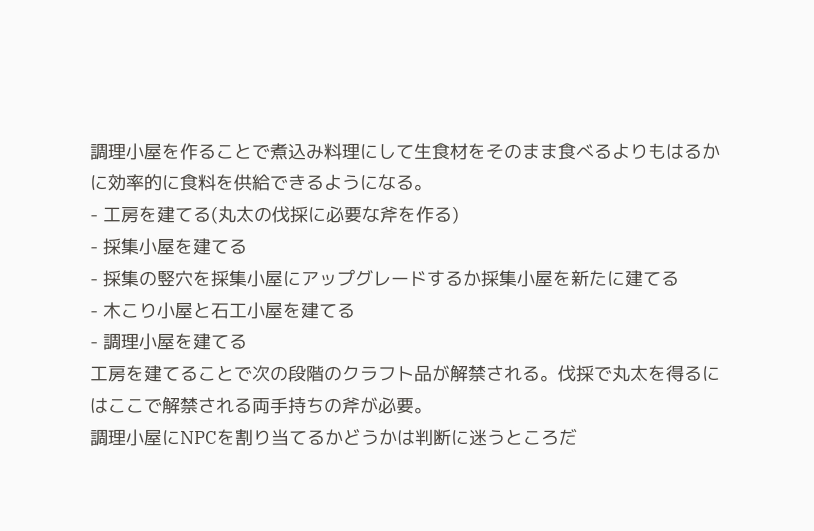調理小屋を作ることで煮込み料理にして生食材をそのまま食べるよりもはるかに効率的に食料を供給できるようになる。
- 工房を建てる(丸太の伐採に必要な斧を作る)
- 採集小屋を建てる
- 採集の竪穴を採集小屋にアップグレードするか採集小屋を新たに建てる
- 木こり小屋と石工小屋を建てる
- 調理小屋を建てる
工房を建てることで次の段階のクラフト品が解禁される。伐採で丸太を得るにはここで解禁される両手持ちの斧が必要。
調理小屋にNPCを割り当てるかどうかは判断に迷うところだ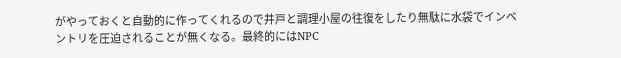がやっておくと自動的に作ってくれるので井戸と調理小屋の往復をしたり無駄に水袋でインベントリを圧迫されることが無くなる。最終的にはNPC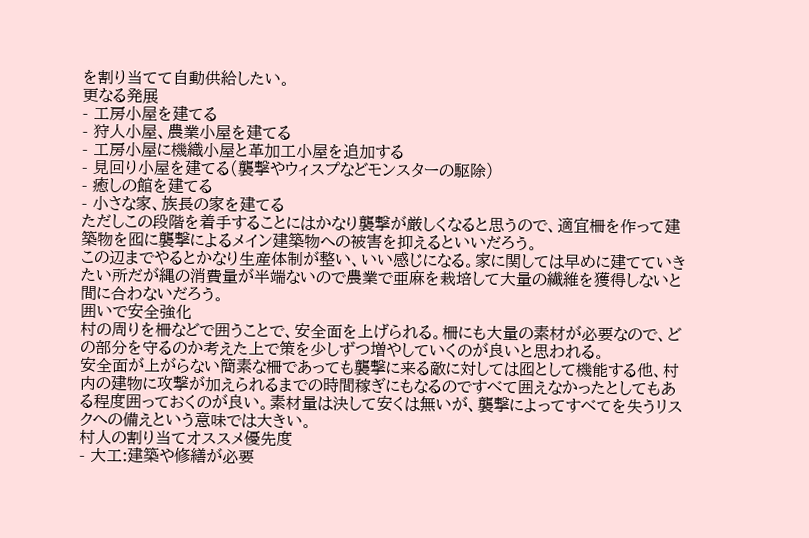を割り当てて自動供給したい。
更なる発展
- 工房小屋を建てる
- 狩人小屋、農業小屋を建てる
- 工房小屋に機織小屋と革加工小屋を追加する
- 見回り小屋を建てる(襲撃やウィスプなどモンスターの駆除)
- 癒しの館を建てる
- 小さな家、族長の家を建てる
ただしこの段階を着手することにはかなり襲撃が厳しくなると思うので、適宜柵を作って建築物を囮に襲撃によるメイン建築物への被害を抑えるといいだろう。
この辺までやるとかなり生産体制が整い、いい感じになる。家に関しては早めに建てていきたい所だが縄の消費量が半端ないので農業で亜麻を栽培して大量の繊維を獲得しないと間に合わないだろう。
囲いで安全強化
村の周りを柵などで囲うことで、安全面を上げられる。柵にも大量の素材が必要なので、どの部分を守るのか考えた上で策を少しずつ増やしていくのが良いと思われる。
安全面が上がらない簡素な柵であっても襲撃に来る敵に対しては囮として機能する他、村内の建物に攻撃が加えられるまでの時間稼ぎにもなるのですべて囲えなかったとしてもある程度囲っておくのが良い。素材量は決して安くは無いが、襲撃によってすべてを失うリスクへの備えという意味では大きい。
村人の割り当てオススメ優先度
- 大工:建築や修繕が必要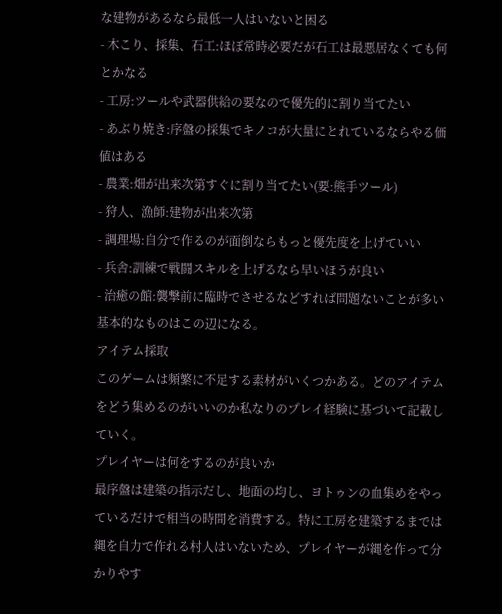な建物があるなら最低一人はいないと困る
- 木こり、採集、石工:ほぼ常時必要だが石工は最悪居なくても何とかなる
- 工房:ツールや武器供給の要なので優先的に割り当てたい
- あぶり焼き:序盤の採集でキノコが大量にとれているならやる価値はある
- 農業:畑が出来次第すぐに割り当てたい(要:熊手ツール)
- 狩人、漁師:建物が出来次第
- 調理場:自分で作るのが面倒ならもっと優先度を上げていい
- 兵舎:訓練で戦闘スキルを上げるなら早いほうが良い
- 治癒の館:襲撃前に臨時でさせるなどすれば問題ないことが多い
基本的なものはこの辺になる。
アイテム採取
このゲームは頻繁に不足する素材がいくつかある。どのアイテムをどう集めるのがいいのか私なりのプレイ経験に基づいて記載していく。
プレイヤーは何をするのが良いか
最序盤は建築の指示だし、地面の均し、ヨトゥンの血集めをやっているだけで相当の時間を消費する。特に工房を建築するまでは縄を自力で作れる村人はいないため、プレイヤーが縄を作って分かりやす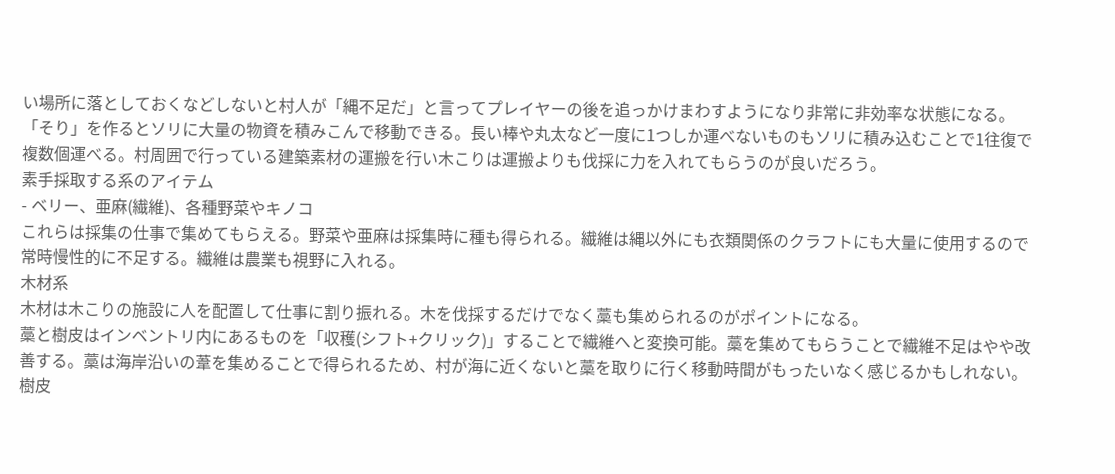い場所に落としておくなどしないと村人が「縄不足だ」と言ってプレイヤーの後を追っかけまわすようになり非常に非効率な状態になる。
「そり」を作るとソリに大量の物資を積みこんで移動できる。長い棒や丸太など一度に1つしか運べないものもソリに積み込むことで1往復で複数個運べる。村周囲で行っている建築素材の運搬を行い木こりは運搬よりも伐採に力を入れてもらうのが良いだろう。
素手採取する系のアイテム
- ベリー、亜麻(繊維)、各種野菜やキノコ
これらは採集の仕事で集めてもらえる。野菜や亜麻は採集時に種も得られる。繊維は縄以外にも衣類関係のクラフトにも大量に使用するので常時慢性的に不足する。繊維は農業も視野に入れる。
木材系
木材は木こりの施設に人を配置して仕事に割り振れる。木を伐採するだけでなく藁も集められるのがポイントになる。
藁と樹皮はインベントリ内にあるものを「収穫(シフト+クリック)」することで繊維へと変換可能。藁を集めてもらうことで繊維不足はやや改善する。藁は海岸沿いの葦を集めることで得られるため、村が海に近くないと藁を取りに行く移動時間がもったいなく感じるかもしれない。
樹皮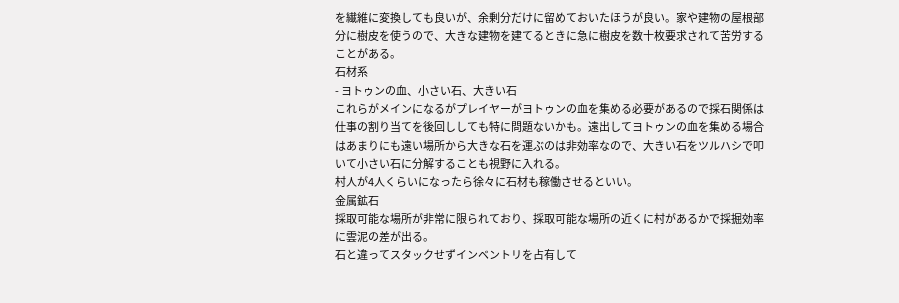を繊維に変換しても良いが、余剰分だけに留めておいたほうが良い。家や建物の屋根部分に樹皮を使うので、大きな建物を建てるときに急に樹皮を数十枚要求されて苦労することがある。
石材系
- ヨトゥンの血、小さい石、大きい石
これらがメインになるがプレイヤーがヨトゥンの血を集める必要があるので採石関係は仕事の割り当てを後回ししても特に問題ないかも。遠出してヨトゥンの血を集める場合はあまりにも遠い場所から大きな石を運ぶのは非効率なので、大きい石をツルハシで叩いて小さい石に分解することも視野に入れる。
村人が4人くらいになったら徐々に石材も稼働させるといい。
金属鉱石
採取可能な場所が非常に限られており、採取可能な場所の近くに村があるかで採掘効率に雲泥の差が出る。
石と違ってスタックせずインベントリを占有して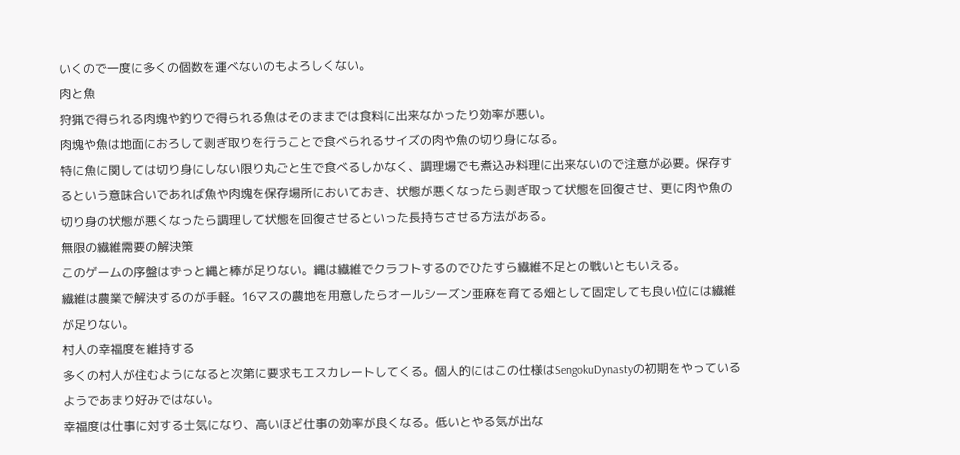いくので一度に多くの個数を運べないのもよろしくない。
肉と魚
狩猟で得られる肉塊や釣りで得られる魚はそのままでは食料に出来なかったり効率が悪い。
肉塊や魚は地面におろして剥ぎ取りを行うことで食べられるサイズの肉や魚の切り身になる。
特に魚に関しては切り身にしない限り丸ごと生で食べるしかなく、調理場でも煮込み料理に出来ないので注意が必要。保存するという意味合いであれば魚や肉塊を保存場所においておき、状態が悪くなったら剥ぎ取って状態を回復させ、更に肉や魚の切り身の状態が悪くなったら調理して状態を回復させるといった長持ちさせる方法がある。
無限の繊維需要の解決策
このゲームの序盤はずっと縄と棒が足りない。縄は繊維でクラフトするのでひたすら繊維不足との戦いともいえる。
繊維は農業で解決するのが手軽。16マスの農地を用意したらオールシーズン亜麻を育てる畑として固定しても良い位には繊維が足りない。
村人の幸福度を維持する
多くの村人が住むようになると次第に要求もエスカレートしてくる。個人的にはこの仕様はSengokuDynastyの初期をやっているようであまり好みではない。
幸福度は仕事に対する士気になり、高いほど仕事の効率が良くなる。低いとやる気が出な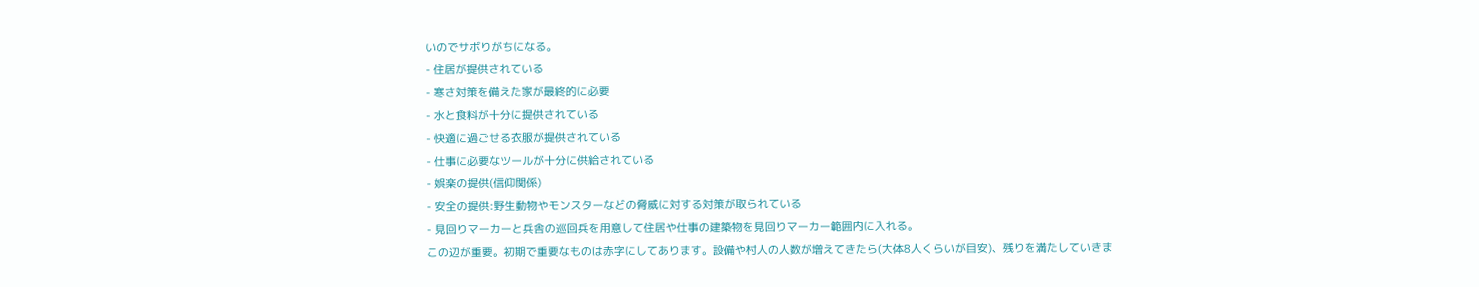いのでサボりがちになる。
- 住居が提供されている
- 寒さ対策を備えた家が最終的に必要
- 水と食料が十分に提供されている
- 快適に過ごせる衣服が提供されている
- 仕事に必要なツールが十分に供給されている
- 娯楽の提供(信仰関係)
- 安全の提供:野生動物やモンスターなどの脅威に対する対策が取られている
- 見回りマーカーと兵舎の巡回兵を用意して住居や仕事の建築物を見回りマーカー範囲内に入れる。
この辺が重要。初期で重要なものは赤字にしてあります。設備や村人の人数が増えてきたら(大体8人くらいが目安)、残りを満たしていきま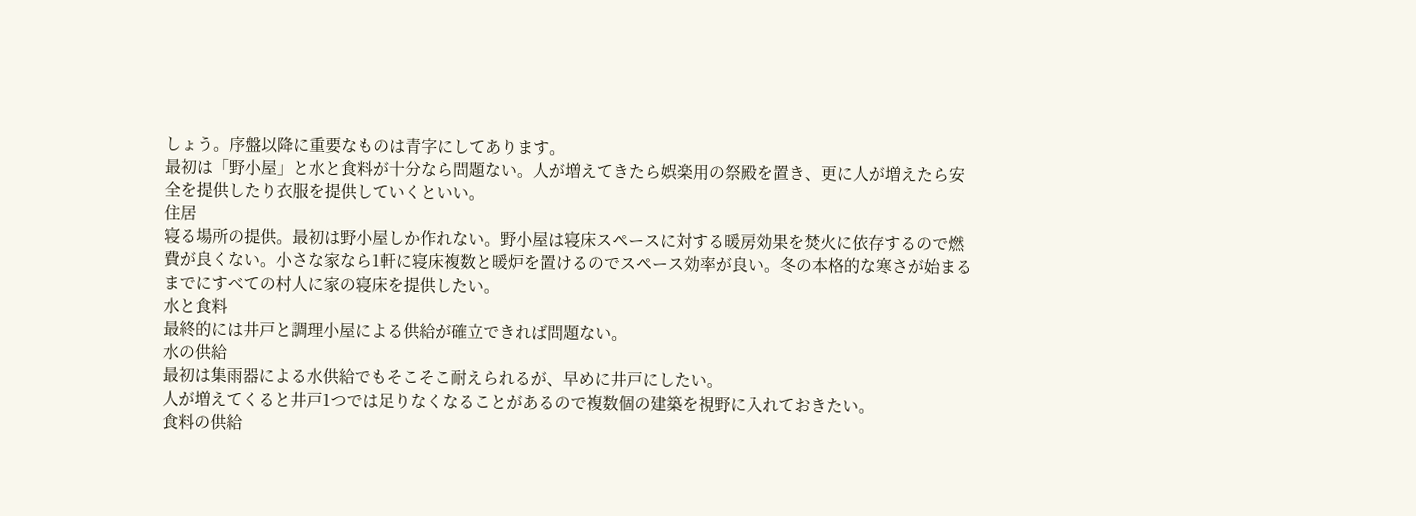しょう。序盤以降に重要なものは青字にしてあります。
最初は「野小屋」と水と食料が十分なら問題ない。人が増えてきたら娯楽用の祭殿を置き、更に人が増えたら安全を提供したり衣服を提供していくといい。
住居
寝る場所の提供。最初は野小屋しか作れない。野小屋は寝床スペースに対する暖房効果を焚火に依存するので燃費が良くない。小さな家なら1軒に寝床複数と暖炉を置けるのでスペース効率が良い。冬の本格的な寒さが始まるまでにすべての村人に家の寝床を提供したい。
水と食料
最終的には井戸と調理小屋による供給が確立できれば問題ない。
水の供給
最初は集雨器による水供給でもそこそこ耐えられるが、早めに井戸にしたい。
人が増えてくると井戸1つでは足りなくなることがあるので複数個の建築を視野に入れておきたい。
食料の供給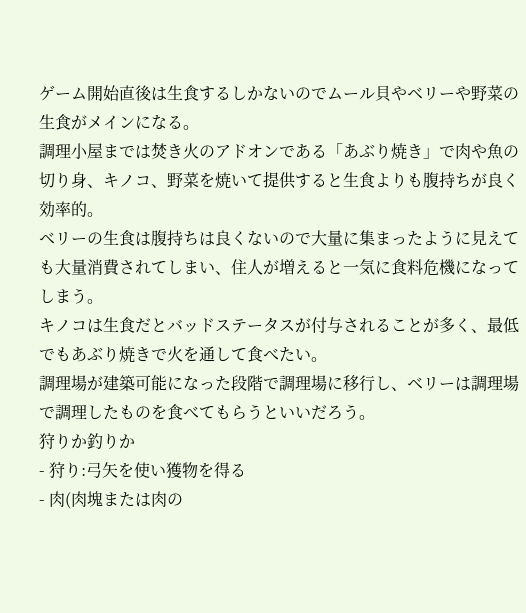ゲーム開始直後は生食するしかないのでムール貝やベリーや野菜の生食がメインになる。
調理小屋までは焚き火のアドオンである「あぶり焼き」で肉や魚の切り身、キノコ、野菜を焼いて提供すると生食よりも腹持ちが良く効率的。
ベリーの生食は腹持ちは良くないので大量に集まったように見えても大量消費されてしまい、住人が増えると一気に食料危機になってしまう。
キノコは生食だとバッドステータスが付与されることが多く、最低でもあぶり焼きで火を通して食べたい。
調理場が建築可能になった段階で調理場に移行し、ベリーは調理場で調理したものを食べてもらうといいだろう。
狩りか釣りか
- 狩り:弓矢を使い獲物を得る
- 肉(肉塊または肉の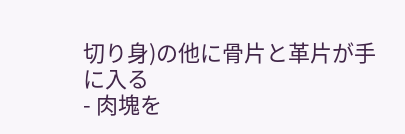切り身)の他に骨片と革片が手に入る
- 肉塊を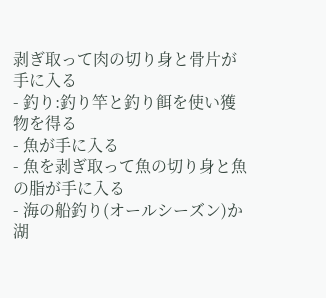剥ぎ取って肉の切り身と骨片が手に入る
- 釣り:釣り竿と釣り餌を使い獲物を得る
- 魚が手に入る
- 魚を剥ぎ取って魚の切り身と魚の脂が手に入る
- 海の船釣り(オールシーズン)か湖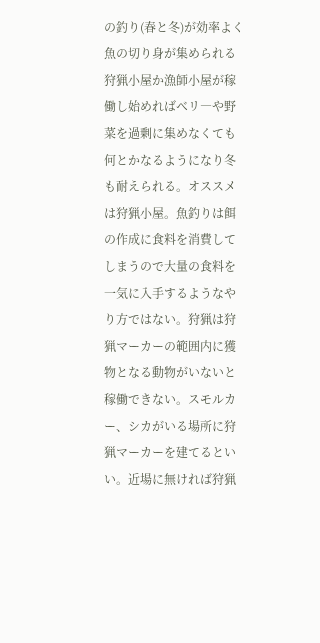の釣り(春と冬)が効率よく魚の切り身が集められる
狩猟小屋か漁師小屋が稼働し始めればベリ―や野菜を過剰に集めなくても何とかなるようになり冬も耐えられる。オススメは狩猟小屋。魚釣りは餌の作成に食料を消費してしまうので大量の食料を一気に入手するようなやり方ではない。狩猟は狩猟マーカーの範囲内に獲物となる動物がいないと稼働できない。スモルカー、シカがいる場所に狩猟マーカーを建てるといい。近場に無ければ狩猟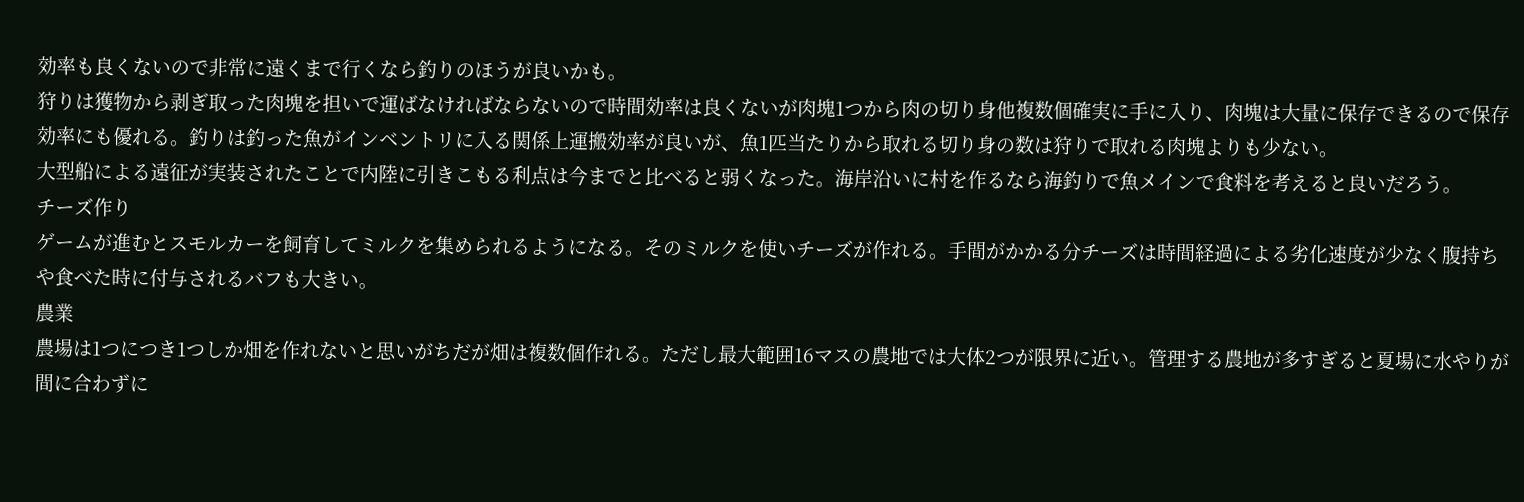効率も良くないので非常に遠くまで行くなら釣りのほうが良いかも。
狩りは獲物から剥ぎ取った肉塊を担いで運ばなければならないので時間効率は良くないが肉塊1つから肉の切り身他複数個確実に手に入り、肉塊は大量に保存できるので保存効率にも優れる。釣りは釣った魚がインベントリに入る関係上運搬効率が良いが、魚1匹当たりから取れる切り身の数は狩りで取れる肉塊よりも少ない。
大型船による遠征が実装されたことで内陸に引きこもる利点は今までと比べると弱くなった。海岸沿いに村を作るなら海釣りで魚メインで食料を考えると良いだろう。
チーズ作り
ゲームが進むとスモルカーを飼育してミルクを集められるようになる。そのミルクを使いチーズが作れる。手間がかかる分チーズは時間経過による劣化速度が少なく腹持ちや食べた時に付与されるバフも大きい。
農業
農場は1つにつき1つしか畑を作れないと思いがちだが畑は複数個作れる。ただし最大範囲16マスの農地では大体2つが限界に近い。管理する農地が多すぎると夏場に水やりが間に合わずに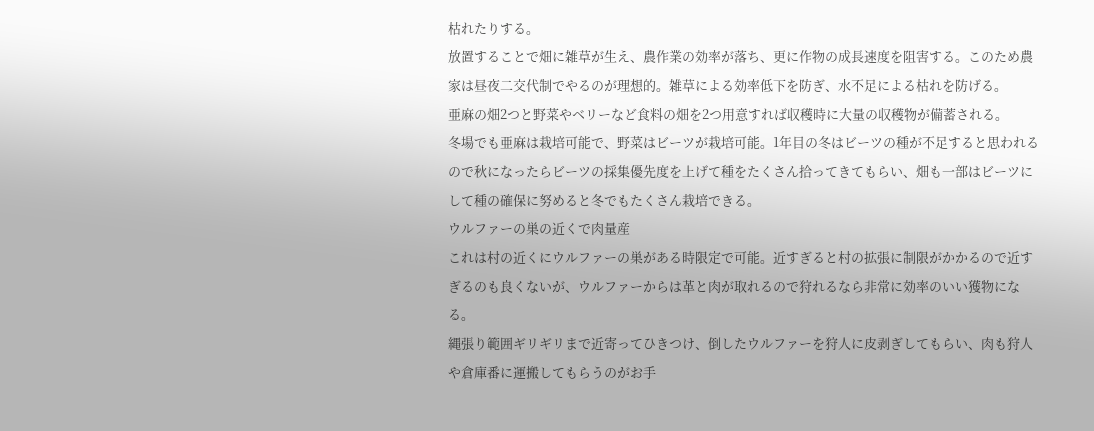枯れたりする。
放置することで畑に雑草が生え、農作業の効率が落ち、更に作物の成長速度を阻害する。このため農家は昼夜二交代制でやるのが理想的。雑草による効率低下を防ぎ、水不足による枯れを防げる。
亜麻の畑2つと野菜やベリーなど食料の畑を2つ用意すれば収穫時に大量の収穫物が備蓄される。
冬場でも亜麻は栽培可能で、野菜はビーツが栽培可能。1年目の冬はビーツの種が不足すると思われるので秋になったらビーツの採集優先度を上げて種をたくさん拾ってきてもらい、畑も一部はビーツにして種の確保に努めると冬でもたくさん栽培できる。
ウルファーの巣の近くで肉量産
これは村の近くにウルファーの巣がある時限定で可能。近すぎると村の拡張に制限がかかるので近すぎるのも良くないが、ウルファーからは革と肉が取れるので狩れるなら非常に効率のいい獲物になる。
縄張り範囲ギリギリまで近寄ってひきつけ、倒したウルファーを狩人に皮剥ぎしてもらい、肉も狩人や倉庫番に運搬してもらうのがお手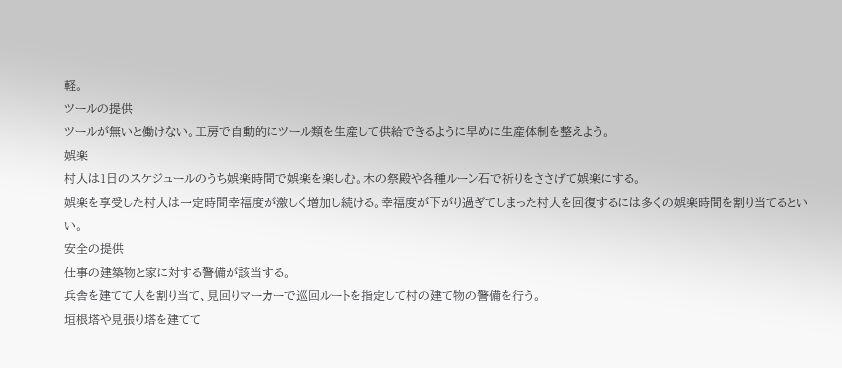軽。
ツールの提供
ツールが無いと働けない。工房で自動的にツール類を生産して供給できるように早めに生産体制を整えよう。
娯楽
村人は1日のスケジュールのうち娯楽時間で娯楽を楽しむ。木の祭殿や各種ルーン石で祈りをささげて娯楽にする。
娯楽を享受した村人は一定時間幸福度が激しく増加し続ける。幸福度が下がり過ぎてしまった村人を回復するには多くの娯楽時間を割り当てるといい。
安全の提供
仕事の建築物と家に対する警備が該当する。
兵舎を建てて人を割り当て、見回りマーカーで巡回ルートを指定して村の建て物の警備を行う。
垣根塔や見張り塔を建てて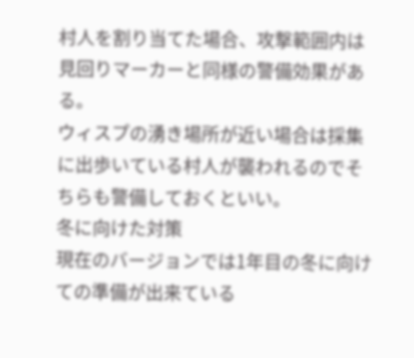村人を割り当てた場合、攻撃範囲内は見回りマーカーと同様の警備効果がある。
ウィスプの湧き場所が近い場合は採集に出歩いている村人が襲われるのでそちらも警備しておくといい。
冬に向けた対策
現在のバージョンでは1年目の冬に向けての準備が出来ている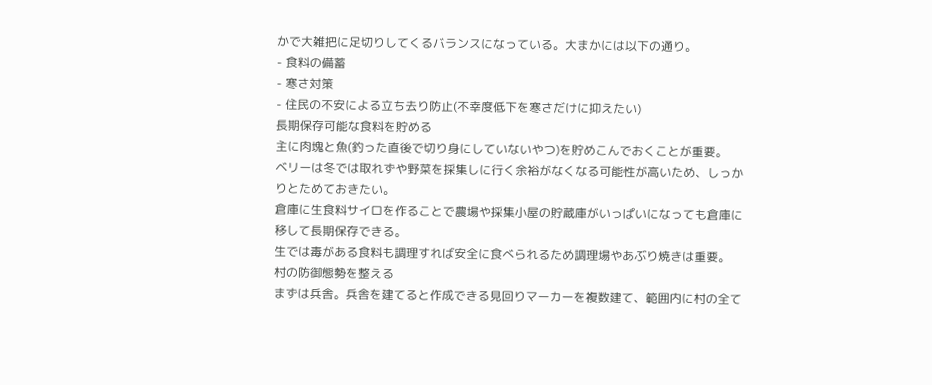かで大雑把に足切りしてくるバランスになっている。大まかには以下の通り。
- 食料の備蓄
- 寒さ対策
- 住民の不安による立ち去り防止(不幸度低下を寒さだけに抑えたい)
長期保存可能な食料を貯める
主に肉塊と魚(釣った直後で切り身にしていないやつ)を貯めこんでおくことが重要。
ベリーは冬では取れずや野菜を採集しに行く余裕がなくなる可能性が高いため、しっかりとためておきたい。
倉庫に生食料サイロを作ることで農場や採集小屋の貯蔵庫がいっぱいになっても倉庫に移して長期保存できる。
生では毒がある食料も調理すれば安全に食べられるため調理場やあぶり焼きは重要。
村の防御態勢を整える
まずは兵舎。兵舎を建てると作成できる見回りマーカーを複数建て、範囲内に村の全て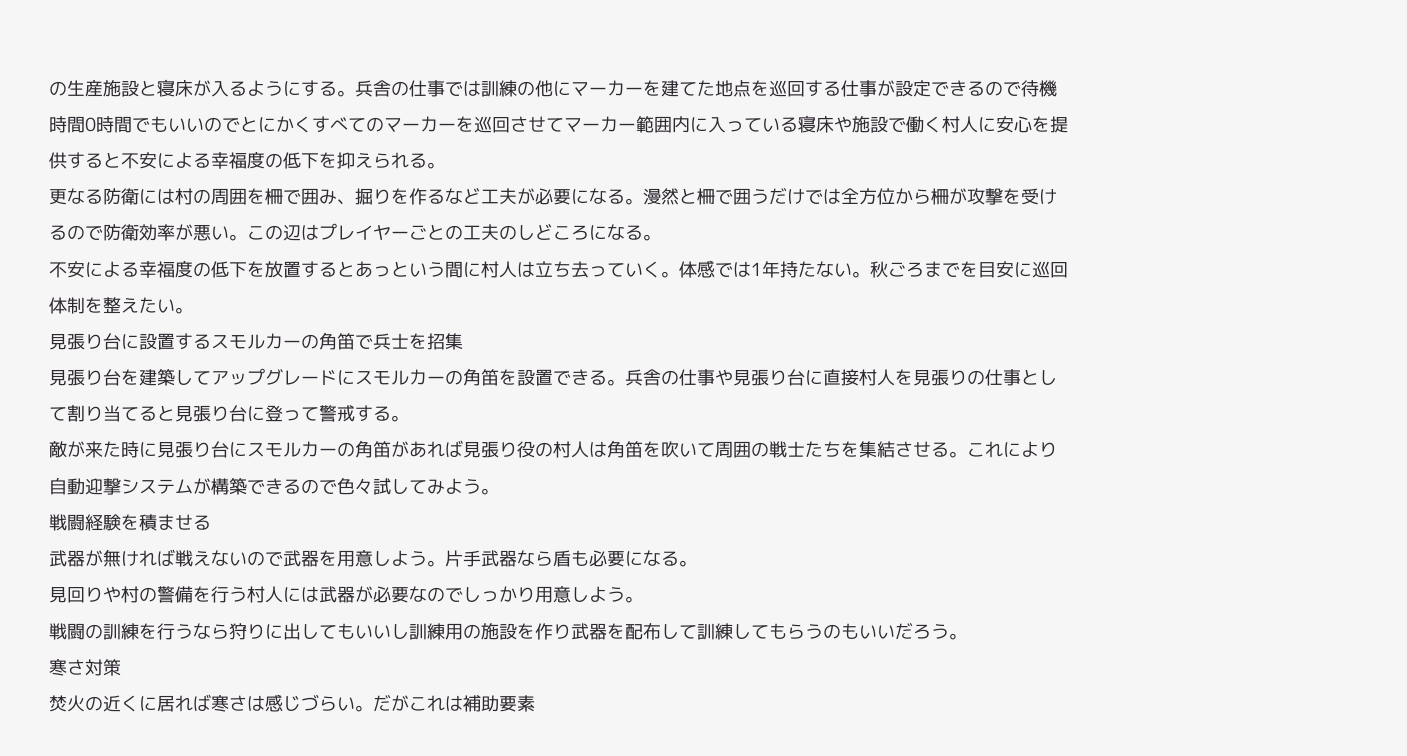の生産施設と寝床が入るようにする。兵舎の仕事では訓練の他にマーカーを建てた地点を巡回する仕事が設定できるので待機時間0時間でもいいのでとにかくすべてのマーカーを巡回させてマーカー範囲内に入っている寝床や施設で働く村人に安心を提供すると不安による幸福度の低下を抑えられる。
更なる防衛には村の周囲を柵で囲み、掘りを作るなど工夫が必要になる。漫然と柵で囲うだけでは全方位から柵が攻撃を受けるので防衛効率が悪い。この辺はプレイヤーごとの工夫のしどころになる。
不安による幸福度の低下を放置するとあっという間に村人は立ち去っていく。体感では1年持たない。秋ごろまでを目安に巡回体制を整えたい。
見張り台に設置するスモルカーの角笛で兵士を招集
見張り台を建築してアップグレードにスモルカーの角笛を設置できる。兵舎の仕事や見張り台に直接村人を見張りの仕事として割り当てると見張り台に登って警戒する。
敵が来た時に見張り台にスモルカーの角笛があれば見張り役の村人は角笛を吹いて周囲の戦士たちを集結させる。これにより自動迎撃システムが構築できるので色々試してみよう。
戦闘経験を積ませる
武器が無ければ戦えないので武器を用意しよう。片手武器なら盾も必要になる。
見回りや村の警備を行う村人には武器が必要なのでしっかり用意しよう。
戦闘の訓練を行うなら狩りに出してもいいし訓練用の施設を作り武器を配布して訓練してもらうのもいいだろう。
寒さ対策
焚火の近くに居れば寒さは感じづらい。だがこれは補助要素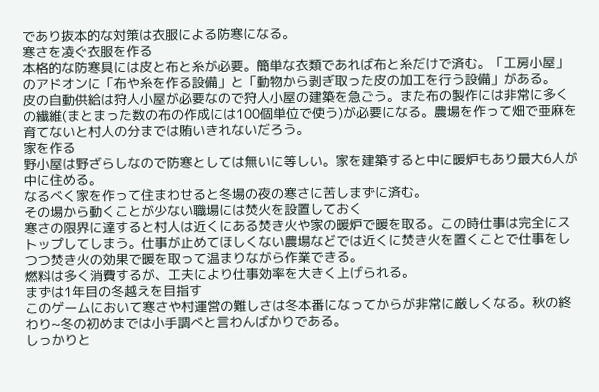であり抜本的な対策は衣服による防寒になる。
寒さを凌ぐ衣服を作る
本格的な防寒具には皮と布と糸が必要。簡単な衣類であれば布と糸だけで済む。「工房小屋」のアドオンに「布や糸を作る設備」と「動物から剥ぎ取った皮の加工を行う設備」がある。
皮の自動供給は狩人小屋が必要なので狩人小屋の建築を急ごう。また布の製作には非常に多くの繊維(まとまった数の布の作成には100個単位で使う)が必要になる。農場を作って畑で亜麻を育てないと村人の分までは賄いきれないだろう。
家を作る
野小屋は野ざらしなので防寒としては無いに等しい。家を建築すると中に暖炉もあり最大6人が中に住める。
なるべく家を作って住まわせると冬場の夜の寒さに苦しまずに済む。
その場から動くことが少ない職場には焚火を設置しておく
寒さの限界に達すると村人は近くにある焚き火や家の暖炉で暖を取る。この時仕事は完全にストップしてしまう。仕事が止めてほしくない農場などでは近くに焚き火を置くことで仕事をしつつ焚き火の効果で暖を取って温まりながら作業できる。
燃料は多く消費するが、工夫により仕事効率を大きく上げられる。
まずは1年目の冬越えを目指す
このゲームにおいて寒さや村運営の難しさは冬本番になってからが非常に厳しくなる。秋の終わり~冬の初めまでは小手調べと言わんばかりである。
しっかりと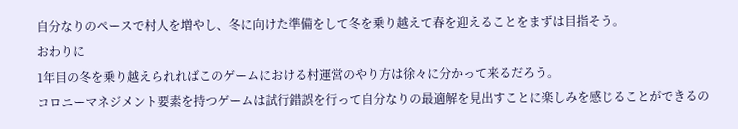自分なりのペースで村人を増やし、冬に向けた準備をして冬を乗り越えて春を迎えることをまずは目指そう。
おわりに
1年目の冬を乗り越えられればこのゲームにおける村運営のやり方は徐々に分かって来るだろう。
コロニーマネジメント要素を持つゲームは試行錯誤を行って自分なりの最適解を見出すことに楽しみを感じることができるの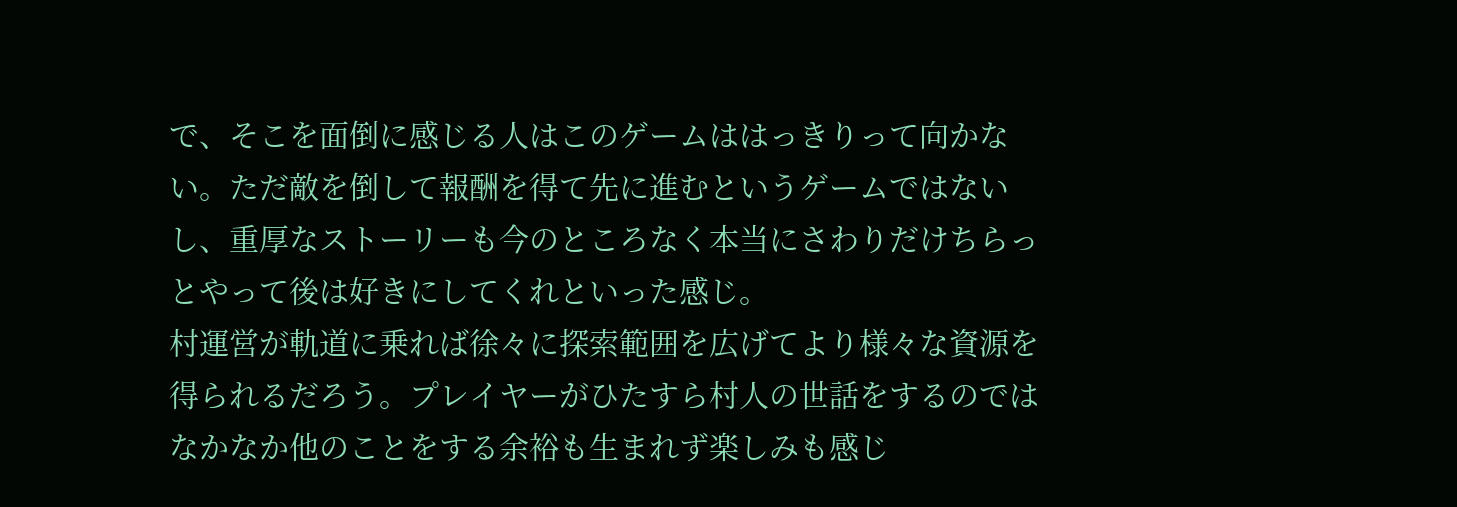で、そこを面倒に感じる人はこのゲームははっきりって向かない。ただ敵を倒して報酬を得て先に進むというゲームではないし、重厚なストーリーも今のところなく本当にさわりだけちらっとやって後は好きにしてくれといった感じ。
村運営が軌道に乗れば徐々に探索範囲を広げてより様々な資源を得られるだろう。プレイヤーがひたすら村人の世話をするのではなかなか他のことをする余裕も生まれず楽しみも感じ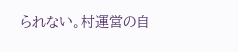られない。村運営の自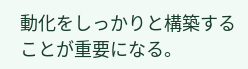動化をしっかりと構築することが重要になる。